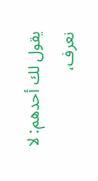يقول لك أحدهم: لا نعرف،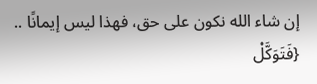إن شاء الله نكون على حق، فهذا ليس إيمانًا ..
{فَتَوَكَّلْ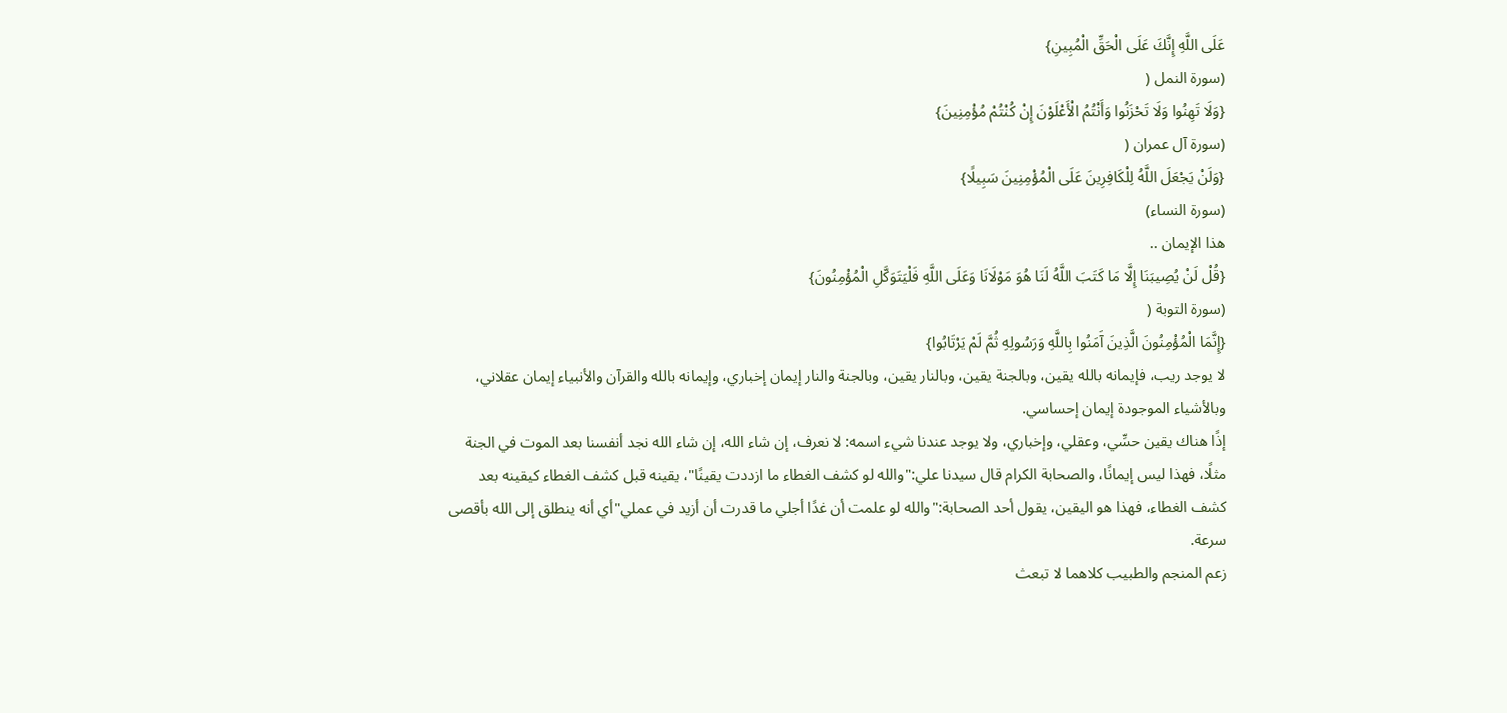عَلَى اللَّهِ إِنَّكَ عَلَى الْحَقِّ الْمُبِينِ}
(سورة النمل (
{وَلَا تَهِنُوا وَلَا تَحْزَنُوا وَأَنْتُمُ الْأَعْلَوْنَ إِنْ كُنْتُمْ مُؤْمِنِينَ}
(سورة آل عمران (
{وَلَنْ يَجْعَلَ اللَّهُ لِلْكَافِرِينَ عَلَى الْمُؤْمِنِينَ سَبِيلًا}
(سورة النساء)
هذا الإيمان ..
{قُلْ لَنْ يُصِيبَنَا إِلَّا مَا كَتَبَ اللَّهُ لَنَا هُوَ مَوْلَانَا وَعَلَى اللَّهِ فَلْيَتَوَكَّلِ الْمُؤْمِنُونَ}
(سورة التوبة (
{إِنَّمَا الْمُؤْمِنُونَ الَّذِينَ آَمَنُوا بِاللَّهِ وَرَسُولِهِ ثُمَّ لَمْ يَرْتَابُوا}
لا يوجد ريب، فإيمانه بالله يقين، وبالجنة يقين، وبالنار يقين، وبالجنة والنار إيمان إخباري، وإيمانه بالله والقرآن والأنبياء إيمان عقلاني، وبالأشياء الموجودة إيمان إحساسي.
إذًا هناك يقين حسِّي، وعقلي، وإخباري، ولا يوجد عندنا شيء اسمه: لا نعرف، إن شاء الله، إن شاء الله نجد أنفسنا بعد الموت في الجنة مثلًا، فهذا ليس إيمانًا، والصحابة الكرام قال سيدنا علي:"والله لو كشف الغطاء ما ازددت يقينًا"، يقينه قبل كشف الغطاء كيقينه بعد كشف الغطاء، فهذا هو اليقين، يقول أحد الصحابة:"والله لو علمت أن غدًا أجلي ما قدرت أن أزيد في عملي"أي أنه ينطلق إلى الله بأقصى سرعة.
زعم المنجم والطبيب كلاهما لا تبعث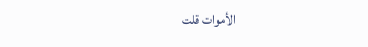الأموات قلت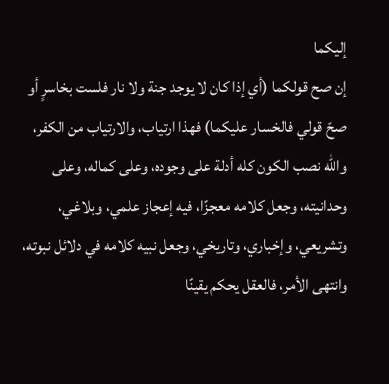إليكما
إن صح قولكما (أي إذا كان لا يوجد جنة ولا نار فلست بخاسرٍ أو صحّ قولي فالخسار عليكما) فهذا ارتياب، والارتياب من الكفر، والله نصب الكون كله أدلة على وجوده، وعلى كماله، وعلى وحدانيته، وجعل كلامه معجزًا، فيه إعجاز علمي، وبلاغي، وتشريعي، وإخباري، وتاريخي، وجعل نبيه كلامه في دلائل نبوته، وانتهى الأمر، فالعقل يحكم يقينًا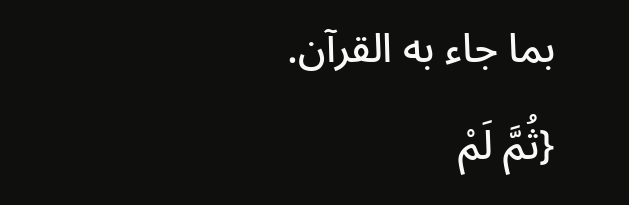بما جاء به القرآن.
{ثُمَّ لَمْ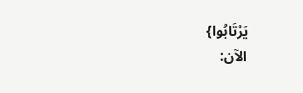يَرْتَابُوا}
الآن: